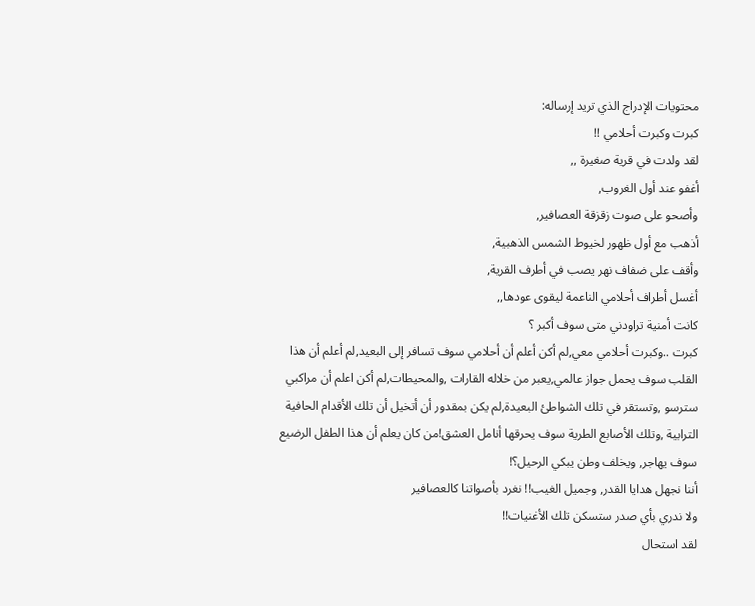محتويات الإدراج الذي تريد إرساله:
كبرت وكبرت أحلامي !!
لقد ولدت في قرية صغيرة ,,
أغفو عند أول الغروب,
وأصحو على صوت زقزقة العصافير,
أذهب مع أول ظهور لخيوط الشمس الذهبية,
وأقف على ضفاف نهر يصب في أطرف القرية,
أغسل أطراف أحلامي الناعمة ليقوى عودها,,
كانت أمنية تراودني متى سوف أكبر ؟
كبرت ..وكبرت أحلامي معي,لم أكن أعلم أن أحلامي سوف تسافر إلى البعيد,لم أعلم أن هذا القلب سوف يحمل جواز عالمي,يعبر من خلاله القارات ,والمحيطات,لم أكن اعلم أن مراكبي سترسو ,وتستقر في تلك الشواطئ البعيدة,لم يكن بمقدور أن أتخيل أن تلك الأقدام الحافية الترابية ,وتلك الأصابع الطرية سوف يحرقها أنامل العشق!من كان يعلم أن هذا الطفل الرضيع سوف يهاجر, ويخلف وطن يبكي الرحيل؟!
أننا نجهل هدايا القدر, وجميل الغيب!! نغرد بأصواتنا كالعصافير
ولا ندري بأي صدر ستسكن تلك الأغنيات!!
لقد استحال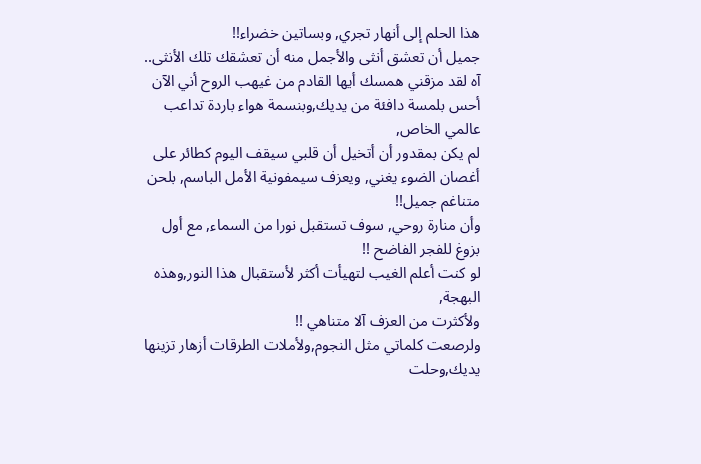هذا الحلم إلى أنهار تجري, وبساتين خضراء!!
جميل أن تعشق أنثى والأجمل منه أن تعشقك تلك الأنثى..
آه لقد مزقني همسك أيها القادم من غيهب الروح أني الآن أحس بلمسة دافئة من يديك,وبنسمة هواء باردة تداعب عالمي الخاص,
لم يكن بمقدور أن أتخيل أن قلبي سيقف اليوم كطائر على أغصان الضوء يغني, ويعزف سيمفونية الأمل الباسم, بلحن متناغم جميل!!
وأن منارة روحي, سوف تستقبل نورا من السماء, مع أول بزوغ للفجر الفاضح !!
لو كنت أعلم الغيب لتهيأت أكثر لأستقبال هذا النور,وهذه البهجة,
ولأكثرت من العزف آلا متناهي !!
ولرصعت كلماتي مثل النجوم,ولأملات الطرقات أزهار تزينها يديك,وحلت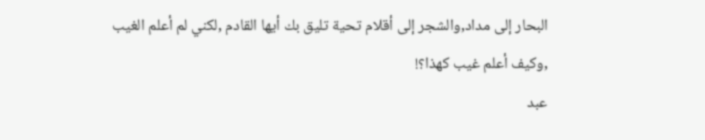البحار إلى مداد,والشجر إلى أقلام تحية تليق بك أيها القادم ,لكني لم أعلم الغيب ,وكيف أعلم غيب كهذا؟!
عبد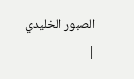الصبور الخليدي
|